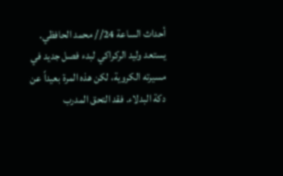أحداث الساعة 24// محمد الحافظي.
يستعد وليد الركراكي لبدء فصل جديد في مسيرته الكروية، لكن هذه المرة بعيداً عن دكة البدلاء. فقد التحق المدرب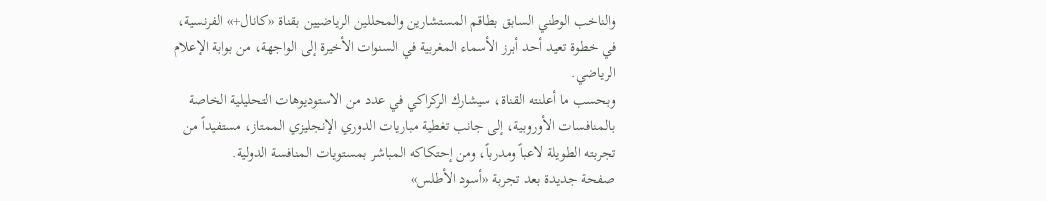والناخب الوطني السابق بطاقم المستشارين والمحللين الرياضيين بقناة «كانال+» الفرنسية، في خطوة تعيد أحد أبرز الأسماء المغربية في السنوات الأخيرة إلى الواجهة، من بوابة الإعلام الرياضي.
وبحسب ما أعلنته القناة، سيشارك الركراكي في عدد من الاستوديوهات التحليلية الخاصة بالمنافسات الأوروبية، إلى جانب تغطية مباريات الدوري الإنجليزي الممتاز، مستفيداً من تجربته الطويلة لاعباً ومدرباً، ومن إحتكاكه المباشر بمستويات المنافسة الدولية.
صفحة جديدة بعد تجربة «أسود الأطلس»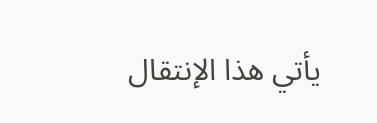يأتي هذا الإنتقال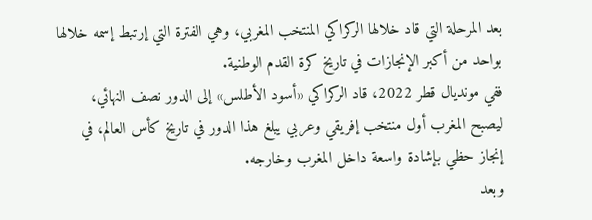بعد المرحلة التي قاد خلالها الركراكي المنتخب المغربي، وهي الفترة التي إرتبط إسمه خلالها بواحد من أكبر الإنجازات في تاريخ كرة القدم الوطنية.
ففي مونديال قطر 2022، قاد الركراكي «أسود الأطلس» إلى الدور نصف النهائي، ليصبح المغرب أول منتخب إفريقي وعربي يبلغ هذا الدور في تاريخ كأس العالم، في إنجاز حظي بإشادة واسعة داخل المغرب وخارجه.
وبعد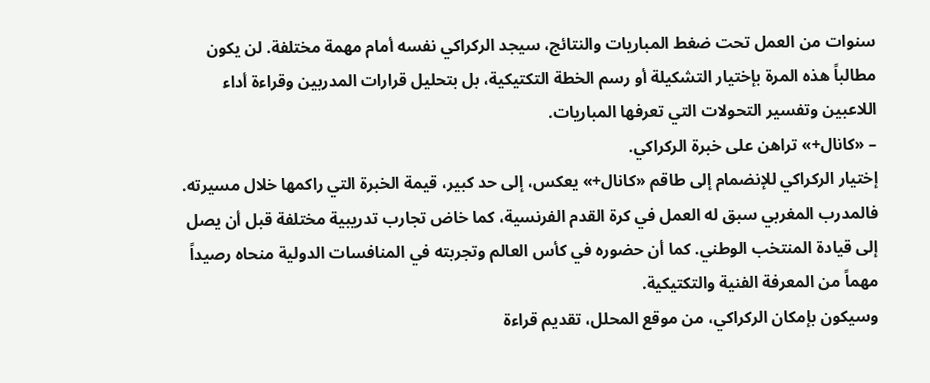سنوات من العمل تحت ضغط المباريات والنتائج، سيجد الركراكي نفسه أمام مهمة مختلفة. لن يكون مطالباً هذه المرة بإختيار التشكيلة أو رسم الخطة التكتيكية، بل بتحليل قرارات المدربين وقراءة أداء اللاعبين وتفسير التحولات التي تعرفها المباريات.
– «كانال+» تراهن على خبرة الركراكي.
إختيار الركراكي للإنضمام إلى طاقم «كانال+» يعكس، إلى حد كبير، قيمة الخبرة التي راكمها خلال مسيرته.
فالمدرب المغربي سبق له العمل في كرة القدم الفرنسية، كما خاض تجارب تدريبية مختلفة قبل أن يصل إلى قيادة المنتخب الوطني. كما أن حضوره في كأس العالم وتجربته في المنافسات الدولية منحاه رصيداً مهماً من المعرفة الفنية والتكتيكية.
وسيكون بإمكان الركراكي، من موقع المحلل، تقديم قراءة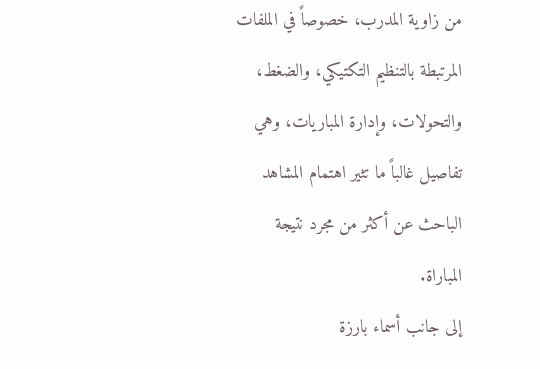من زاوية المدرب، خصوصاً في الملفات المرتبطة بالتنظيم التكتيكي، والضغط، والتحولات، وإدارة المباريات، وهي تفاصيل غالباً ما تثير اهتمام المشاهد الباحث عن أكثر من مجرد نتيجة المباراة.
إلى جانب أسماء بارزة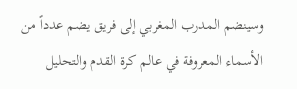وسينضم المدرب المغربي إلى فريق يضم عدداً من الأسماء المعروفة في عالم كرة القدم والتحليل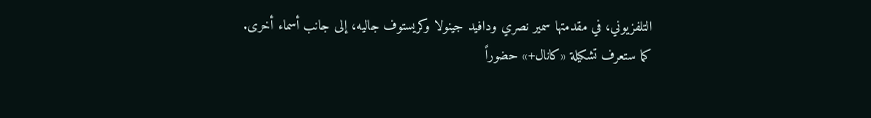التلفزيوني، في مقدمتها سمير نصري ودافيد جينولا وكريستوف جاليه، إلى جانب أسماء أخرى.
كما ستعرف تشكيلة «كانال+» حضوراً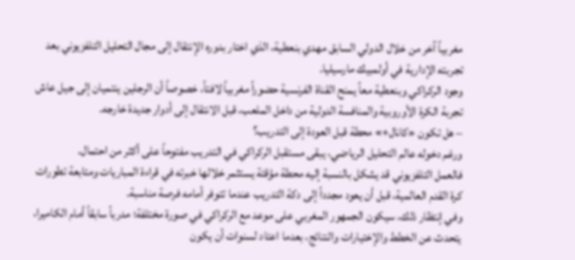مغربياً آخر من خلال الدولي السابق مهدي بنعطية، الذي اختار بدوره الإنتقال إلى مجال التحليل التلفزيوني بعد تجربته الإدارية في أولمبيك مارسيليا.
وجود الركراكي وبنعطية معاً يمنح القناة الفرنسية حضوراً مغربياً لافتاً، خصوصاً أن الرجلين ينتميان إلى جيل عاش تجربة الكرة الأوروبية والمنافسة الدولية من داخل الملعب، قبل الانتقال إلى أدوار جديدة خارجه.
– هل تكون «كانال+» محطة قبل العودة إلى التدريب؟
ورغم دخوله عالم التحليل الرياضي، يبقى مستقبل الركراكي في التدريب مفتوحاً على أكثر من احتمال.
فالعمل التلفزيوني قد يشكل بالنسبة إليه محطة مؤقتة يستثمر خلالها خبرته في قراءة المباريات ومتابعة تطورات كرة القدم العالمية، قبل أن يعود مجدداً إلى دكة التدريب عندما تتوفر أمامه فرصة مناسبة.
وفي إنتظار ذلك، سيكون الجمهور المغربي على موعد مع الركراكي في صورة مختلفة؛ مدرباً سابقاً أمام الكاميرا، يتحدث عن الخطط والإختيارات والنتائج، بعدما اعتاد لسنوات أن يكون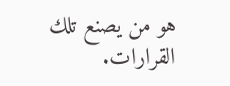هو من يصنع تلك القرارات.